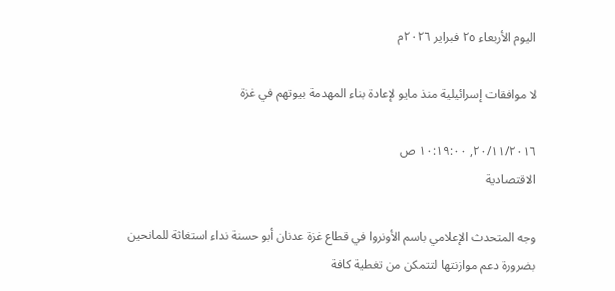اليوم الأربعاء ٢٥ فبراير ٢٠٢٦م

لا موافقات إسرائيلية منذ مايو لإعادة بناء المهدمة بيوتهم في غزة

٢٠/١١/٢٠١٦, ١٠:١٩:٠٠ ص
الاقتصادية

وجه المتحدث الإعلامي باسم الأونروا في قطاع غزة عدنان أبو حسنة نداء استغاثة للمانحين بضرورة دعم موازنتها لتتمكن من تغطية كافة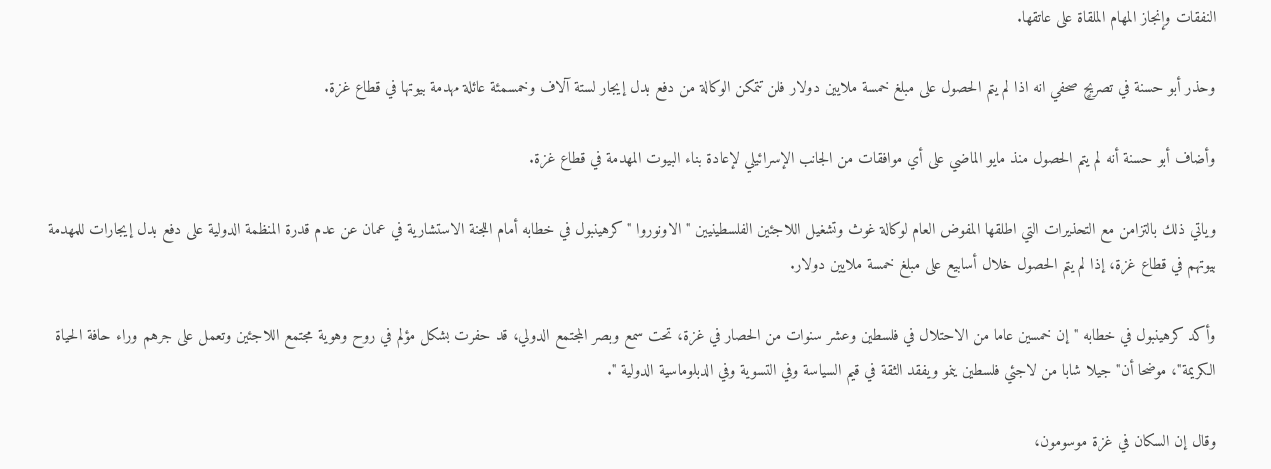النفقات وإنجاز المهام الملقاة على عاتقها.

وحذر أبو حسنة في تصريحٍ صحفي انه اذا لم يتم الحصول على مبلغ خمسة ملايين دولار فلن تتمكن الوكالة من دفع بدل إيجار لستة آلاف وخمسمئة عائلة مهدمة بيوتها في قطاع غزة.

وأضاف أبو حسنة أنه لم يتم الحصول منذ مايو الماضي على أي موافقات من الجانب الإسرائيلي لإعادة بناء البيوت المهدمة في قطاع غزة.

وياتي ذلك بالتزامن مع التحذيرات التي اطلقها المفوض العام لوكالة غوث وتشغيل اللاجئين الفلسطينيين "الاونوروا " كرهينبول في خطابه أمام اللجنة الاستشارية في عمان عن عدم قدرة المنظمة الدولية على دفع بدل إيجارات للمهدمة بيوتهم في قطاع غزة، إذا لم يتم الحصول خلال أسابيع على مبلغ خمسة ملايين دولار.

وأكد كرهينبول في خطابه "إن خمسين عاما من الاحتلال في فلسطين وعشر سنوات من الحصار في غزة، تحت سمع وبصر المجتمع الدولي، قد حفرت بشكل مؤلم في روح وهوية مجتمع اللاجئين وتعمل على جرهم وراء حافة الحياة الكريمة"، موضحا أن" جيلا شابا من لاجئي فلسطين ينمو ويفقد الثقة في قيم السياسة وفي التسوية وفي الدبلوماسية الدولية ".

وقال إن السكان في غزة موسومون،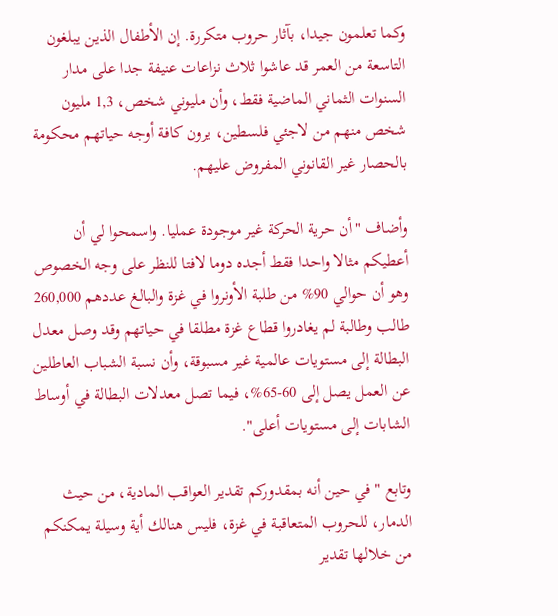وكما تعلمون جيدا، بآثار حروب متكررة. إن الأطفال الذين يبلغون التاسعة من العمر قد عاشوا ثلاث نزاعات عنيفة جدا على مدار السنوات الثماني الماضية فقط، وأن مليوني شخص، 1,3 مليون شخص منهم من لاجئي فلسطين، يرون كافة أوجه حياتهم محكومة بالحصار غير القانوني المفروض عليهم.

وأضاف "أن حرية الحركة غير موجودة عمليا. واسمحوا لي أن أعطيكم مثالا واحدا فقط أجده دوما لافتا للنظر على وجه الخصوص وهو أن حوالي 90% من طلبة الأونروا في غزة والبالغ عددهم 260,000 طالب وطالبة لم يغادروا قطاع غزة مطلقا في حياتهم وقد وصل معدل البطالة إلى مستويات عالمية غير مسبوقة، وأن نسبة الشباب العاطلين عن العمل يصل إلى 60-65%، فيما تصل معدلات البطالة في أوساط الشابات إلى مستويات أعلى".

وتابع "في حين أنه بمقدوركم تقدير العواقب المادية، من حيث الدمار، للحروب المتعاقبة في غزة، فليس هنالك أية وسيلة يمكنكم من خلالها تقدير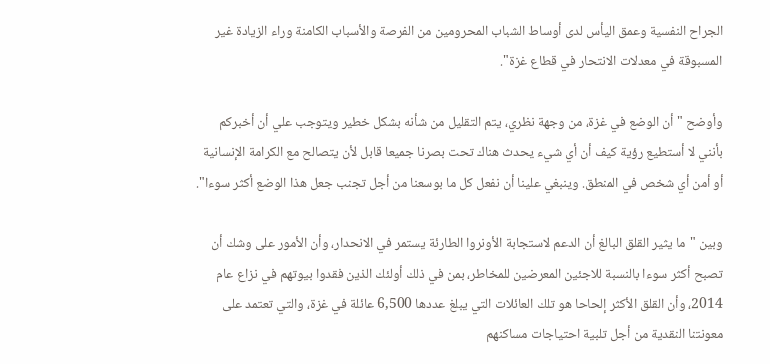الجراح النفسية وعمق اليأس لدى أوساط الشباب المحرومين من الفرصة والأسباب الكامنة وراء الزيادة غير المسبوقة في معدلات الانتحار في قطاع غزة".

وأوضح "أن الوضع في غزة، من وجهة نظري، يتم التقليل من شأنه بشكل خطير ويتوجب علي أن أخبركم بأنني لا أستطيع رؤية كيف أن أي شيء يحدث هناك تحت بصرنا جميعا قابل لأن يتصالح مع الكرامة الإنسانية أو أمن أي شخص في المنطق. وينبغي علينا أن نفعل كل ما بوسعنا من أجل تجنب جعل هذا الوضع أكثر سوءا".

وبين "ما يثير القلق البالغ أن الدعم لاستجابة الأونروا الطارئة يستمر في الانحدار، وأن الأمور على وشك أن تصبح أكثر سوءا بالنسبة للاجئين المعرضين للمخاطر، بمن في ذلك أولئك الذين فقدوا بيوتهم في نزاع عام 2014، وأن القلق الأكثر إلحاحا هو تلك العائلات التي يبلغ عددها 6,500 عائلة في غزة، والتي تعتمد على معونتنا النقدية من أجل تلبية احتياجات مساكنهم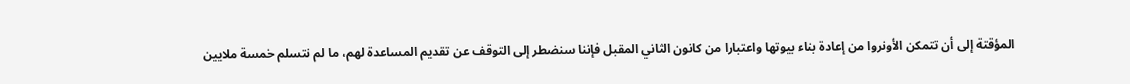المؤقتة إلى أن تتمكن الأونروا من إعادة بناء بيوتها واعتبارا من كانون الثاني المقبل فإننا سنضطر إلى التوقف عن تقديم المساعدة لهم، ما لم نتسلم خمسة ملايين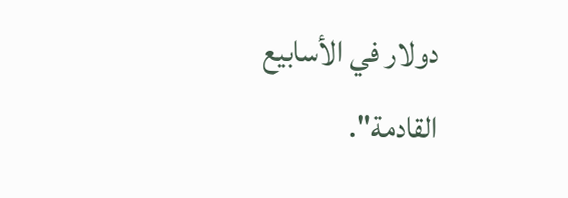دولار في الأسابيع القادمة".